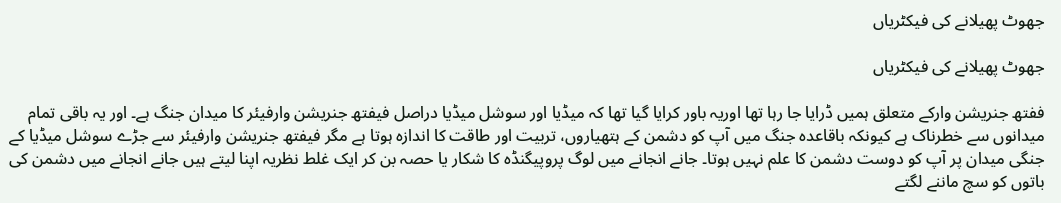جھوٹ پھیلانے کی فیکٹریاں

جھوٹ پھیلانے کی فیکٹریاں

ففتھ جنریشن وارکے متعلق ہمیں ڈرایا جا رہا تھا اوریہ باور کرایا گیا تھا کہ میڈیا اور سوشل میڈیا دراصل فیفتھ جنریشن وارفیئر کا میدان جنگ ہے۔ اور یہ باقی تمام میدانوں سے خطرناک ہے کیونکہ باقاعدہ جنگ میں آپ کو دشمن کے ہتھیاروں، تربیت اور طاقت کا اندازہ ہوتا ہے مگر فیفتھ جنریشن وارفیئر سے جڑے سوشل میڈیا کے جنگی میدان پر آپ کو دوست دشمن کا علم نہیں ہوتا۔ جانے انجانے میں لوگ پروپیگنڈہ کا شکار یا حصہ بن کر ایک غلط نظریہ اپنا لیتے ہیں جانے انجانے میں دشمن کی باتوں کو سچ ماننے لگتے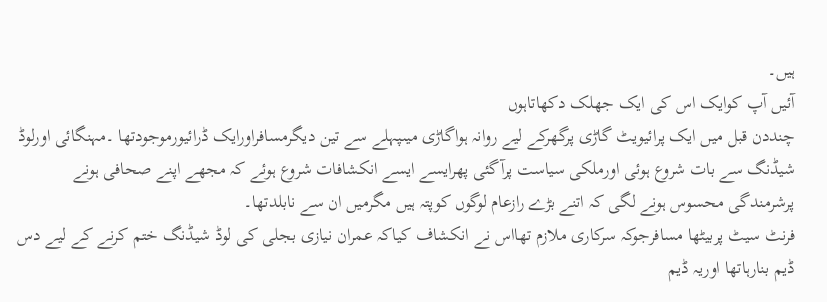ہیں۔
آئیں آپ کوایک اس کی ایک جھلک دکھاتاہوں
چنددن قبل میں ایک پرائیویٹ گاڑی پرگھرکے لیے روانہ ہواگاڑی میںپہلے سے تین دیگرمسافراورایک ڈرائیورموجودتھا ۔مہنگائی اورلوڈ شیڈنگ سے بات شروع ہوئی اورملکی سیاست پرآگئی پھرایسے ایسے انکشافات شروع ہوئے کہ مجھے اپنے صحافی ہونے پرشرمندگی محسوس ہونے لگی کہ اتنے بڑے رازعام لوگوں کوپتہ ہیں مگرمیں ان سے نابلدتھا۔
فرنٹ سیٹ پربیٹھا مسافرجوکہ سرکاری ملازم تھااس نے انکشاف کیاکہ عمران نیازی بجلی کی لوڈ شیڈنگ ختم کرنے کے لیے دس ڈیم بنارہاتھا اوریہ ڈیم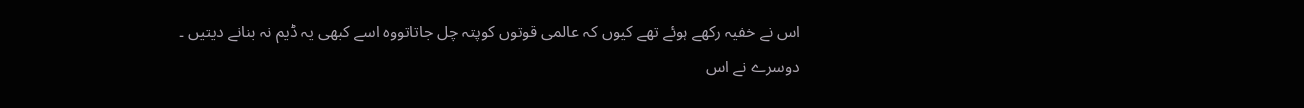اس نے خفیہ رکھے ہوئے تھے کیوں کہ عالمی قوتوں کوپتہ چل جاتاتووہ اسے کبھی یہ ڈیم نہ بنانے دیتیں ۔
دوسرے نے اس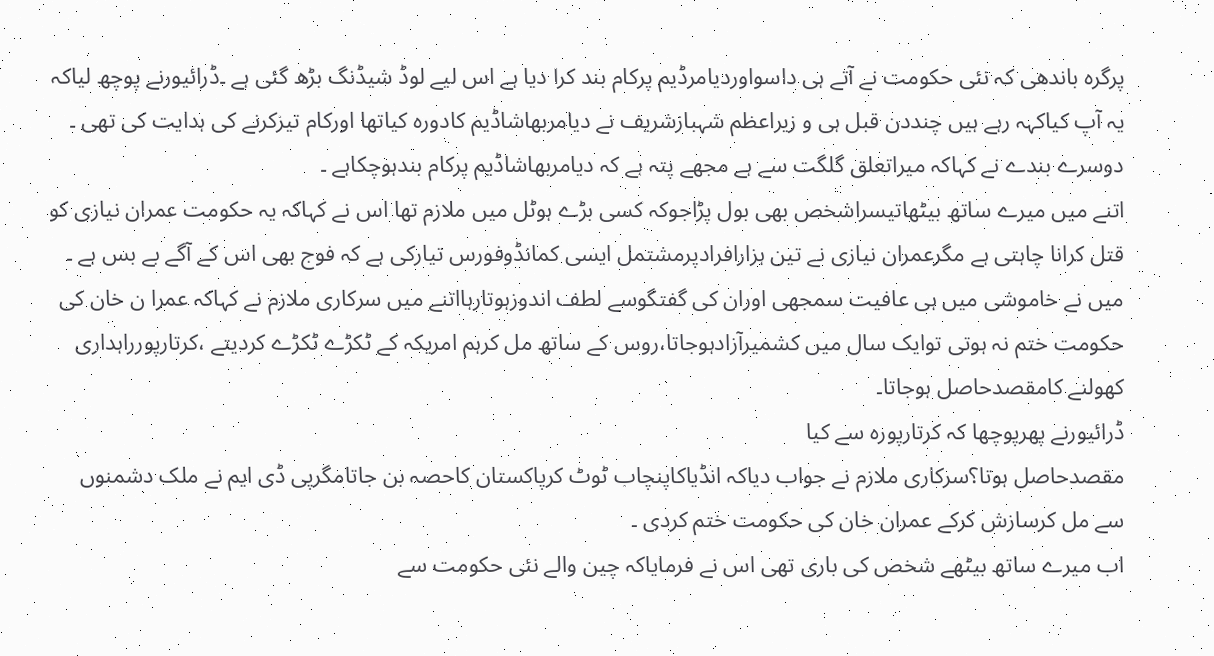پرگرہ باندھی کہ نئی حکومت نے آتے ہی داسواوردیامرڈیم پرکام بند کرا دیا ہے اس لیے لوڈ شیڈنگ بڑھ گئی ہے ۔ڈرائیورنے پوچھ لیاکہ یہ آپ کیاکہہ رہے ہیں چنددن قبل ہی و زیراعظم شہبازشریف نے دیامربھاشاڈیم کادورہ کیاتھا اورکام تیزکرنے کی ہدایت کی تھی ۔
دوسرے بندے نے کہاکہ میراتعلق گلگت سے ہے مجھے پتہ ہے کہ دیامربھاشاڈیم پرکام بندہوچکاہے ۔
اتنے میں میرے ساتھ بیٹھاتیسراشخص بھی بول پڑاجوکہ کسی بڑے ہوٹل میں ملازم تھا اس نے کہاکہ یہ حکومت عمران نیازی کو قتل کرانا چاہتی ہے مگرعمران نیازی نے تین ہزارافرادپرمشتمل ایسی کمانڈوفورس تیارکی ہے کہ فوج بھی اس کے آگے بے بس ہے ۔
میں نے خاموشی میں ہی عافیت سمجھی اوران کی گفتگوسے لطف اندوزہوتارہااتنے میں سرکاری ملازم نے کہاکہ عمرا ن خان کی حکومت ختم نہ ہوتی توایک سال میں کشمیرآزادہوجاتا،روس کے ساتھ مل کرہم امریکہ کے ٹکڑے ٹکڑے کردیتے ،کرتارپورراہداری کھولنے کامقصدحاصل ہوجاتا۔
ڈرائیورنے پھرپوچھا کہ کرتارپورہ سے کیا
مقصدحاصل ہوتا؟سرکاری ملازم نے جواب دیاکہ انڈیاکاپنچاب ٹوٹ کرپاکستان کاحصہ بن جاتامگرپی ڈی ایم نے ملک دشمنوں سے مل کرسازش کرکے عمران خان کی حکومت ختم کردی ۔
اب میرے ساتھ بیٹھے شخص کی باری تھی اس نے فرمایاکہ چین والے نئی حکومت سے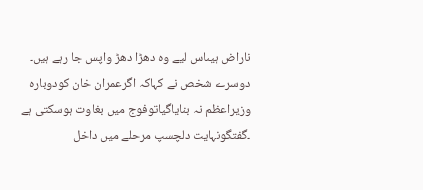ناراض ہیںاس لیے وہ دھڑا دھڑ واپس جا رہے ہیں۔
دوسرے شخص نے کہاکہ اگرعمران خان کودوبارہ وزیراعظم نہ بنایاگیاتوفوج میں بغاوت ہوسکتی ہے ۔گفتگونہایت دلچسپ مرحلے میں داخل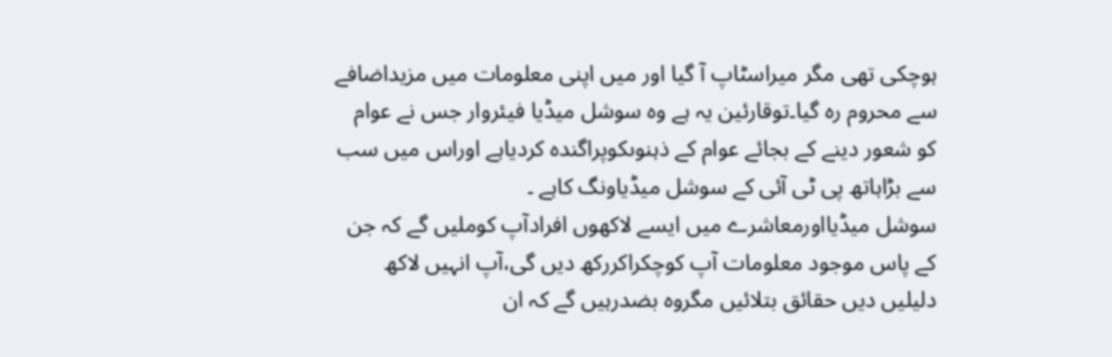ہوچکی تھی مگر میراسٹاپ آ گیا اور میں اپنی معلومات میں مزیداضافے سے محروم رہ گیا۔توقارئین یہ ہے وہ سوشل میڈیا فیئروار جس نے عوام کو شعور دینے کے بجائے عوام کے ذہنوںکوپراگندہ کردیاہے اوراس میں سب سے بڑاہاتھ پی ٹی آئی کے سوشل میڈیاونگ کاہے ۔
سوشل میڈیااورمعاشرے میں ایسے لاکھوں افرادآپ کوملیں گے کہ جن کے پاس موجود معلومات آپ کوچکراکررکھ دیں گی،آپ انہیں لاکھ دلیلیں دیں حقائق بتلائیں مگروہ بضدرہیں گے کہ ان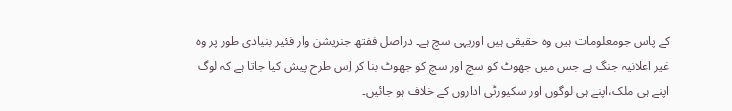کے پاس جومعلومات ہیں وہ حقیقی ہیں اوریہی سچ ہے۔ دراصل ففتھ جنریشن وار فئیر بنیادی طور پر وہ غیر اعلانیہ جنگ ہے جس میں جھوٹ کو سچ اور سچ کو جھوٹ بنا کر اِس طرح پیش کیا جاتا ہے کہ لوگ اپنے ہی ملک،اپنے ہی لوگوں اور سکیورٹی اداروں کے خلاف ہو جائیں۔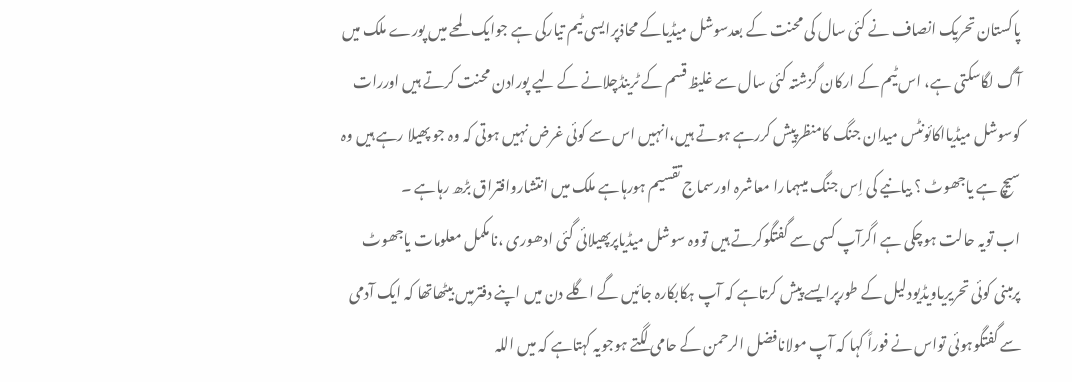پاکستان تحریک انصاف نے کئی سال کی محنت کے بعدسوشل میڈیاکے محاذپرایسی ٹیم تیارکی ہے جوایک لمحے میں پورے ملک میں آگ لگاسکتی ہے، اس ٹیم کے ارکان گزشتہ کئی سال سے غلیظ قسم کے ٹرینڈچلانے کے لیے پورادن محنت کرتے ہیں اوررات کوسوشل میڈیااکائونٹس میدان جنگ کامنظرپیش کررہے ہوتے ہیں،انہیں اس سے کوئی غرض نہیں ہوتی کہ وہ جو پھیلا رہے ہیں وہ سیچ ہے یاجھوٹ ؟ بیانیے کی اِس جنگ میںہمارا معاشرہ اورسماج تقسیم ہورہاہے ملک میں انتشاروافتراق بڑھ رہاہے ۔
اب تویہ حالت ہوچکی ہے اگرآپ کسی سے گفتگوکرتے ہیں تووہ سوشل میڈیاپرپھیلائی گئی ادھوری ،نامکمل معلومات یاجھوٹ پرمبنی کوئی تحریریاویڈیودلیل کے طورپرایسے پیش کرتاہے کہ آپ ہکابکارہ جائیں گے اگلے دن میں اپنے دفترمیں بیٹھاتھا کہ ایک آدمی سے گفتگوہوئی تواس نے فوراً کہا کہ آپ مولانافضل الرحمن کے حامی لگتے ہوجویہ کہتاہے کہ میں اللہ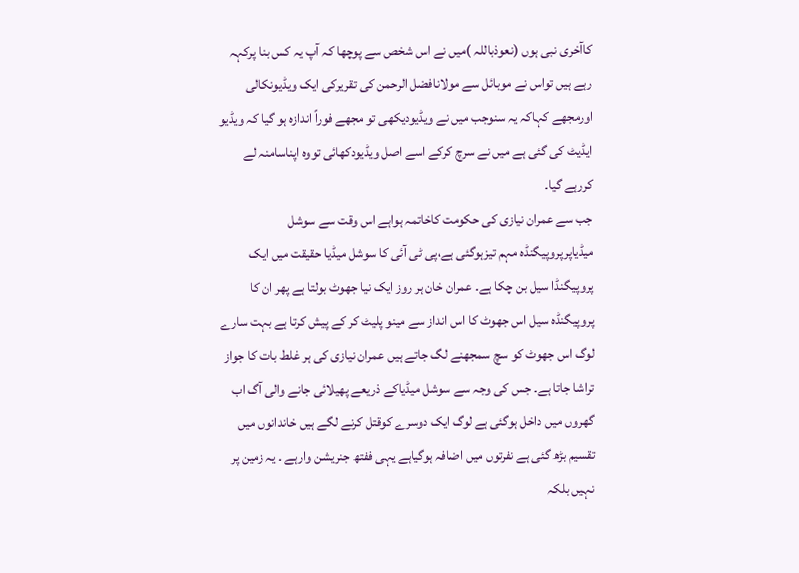کاآخری نبی ہوں (نعوذباللہ )میں نے اس شخص سے پوچھا کہ آپ یہ کس بنا پرکہہ رہے ہیں تواس نے موبائل سے مولانافضل الرحمن کی تقریرکی ایک ویڈیونکالی اورمجھے کہاکہ یہ سنوجب میں نے ویڈیودیکھی تو مجھے فوراً اندازہ ہو گیا کہ ویڈیو ایڈیٹ کی گئی ہے میں نے سرچ کرکے اسے اصل ویڈیودکھائی تووہ اپناسامنہ لے کررہے گیا۔
جب سے عمران نیازی کی حکومت کاخاتمہ ہواہے اس وقت سے سوشل میڈیاپرپروپیگنڈہ مہم تیزہوگئی ہے،پی ٹی آئی کا سوشل میڈیا حقیقت میں ایک پروپیگنڈا سیل بن چکا ہے۔ عمران خان ہر روز ایک نیا جھوٹ بولتا ہے پھر ان کا پروپیگنڈہ سیل اس جھوٹ کا اس انداز سے مینو پلیٹ کر کے پیش کرتا ہے بہت سارے لوگ اس جھوٹ کو سچ سمجھنے لگ جاتے ہیں عمران نیازی کی ہر غلط بات کا جواز تراشا جاتا ہے۔ جس کی وجہ سے سوشل میڈیاکے ذریعے پھیلائی جانے والی آگ اب گھروں میں داخل ہوگئی ہے لوگ ایک دوسرے کوقتل کرنے لگے ہیں خاندانوں میں تقسیم بڑھ گئی ہے نفرتوں میں اضافہ ہوگیاہے یہی ففتھ جنریشن وارہے ۔ یہ زمین پر نہیں بلکہ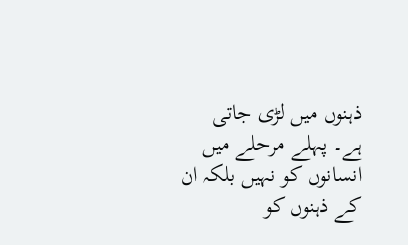ذہنوں میں لڑی جاتی ہے۔ پہلے مرحلے میں انسانوں کو نہیں بلکہ ان کے ذہنوں کو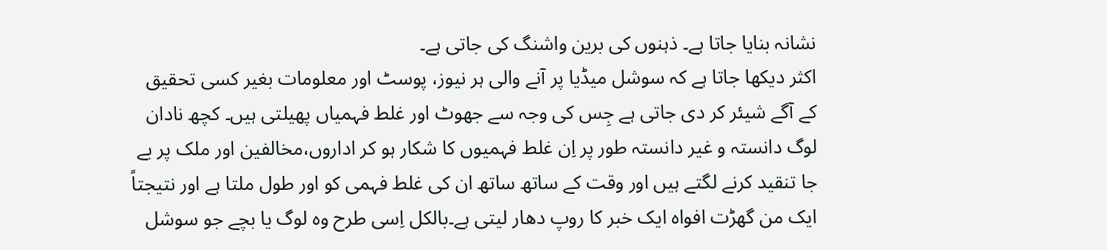نشانہ بنایا جاتا ہے۔ ذہنوں کی برین واشنگ کی جاتی ہے۔
اکثر دیکھا جاتا ہے کہ سوشل میڈیا پر آنے والی ہر نیوز، پوسٹ اور معلومات بغیر کسی تحقیق کے آگے شیئر کر دی جاتی ہے جِس کی وجہ سے جھوٹ اور غلط فہمیاں پھیلتی ہیں۔ کچھ نادان لوگ دانستہ و غیر دانستہ طور پر اِن غلط فہمیوں کا شکار ہو کر اداروں،مخالفین اور ملک پر بے جا تنقید کرنے لگتے ہیں اور وقت کے ساتھ ساتھ ان کی غلط فہمی کو اور طول ملتا ہے اور نتیجتاً ایک من گھڑت افواہ ایک خبر کا روپ دھار لیتی ہے۔بالکل اِسی طرح وہ لوگ یا بچے جو سوشل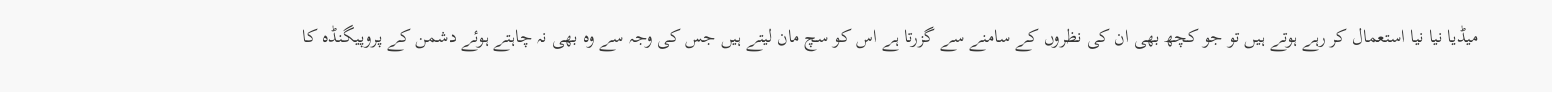میڈیا نیا نیا استعمال کر رہے ہوتے ہیں تو جو کچھ بھی ان کی نظروں کے سامنے سے گزرتا ہے اس کو سچ مان لیتے ہیں جس کی وجہ سے وہ بھی نہ چاہتے ہوئے دشمن کے پروپیگنڈہ کا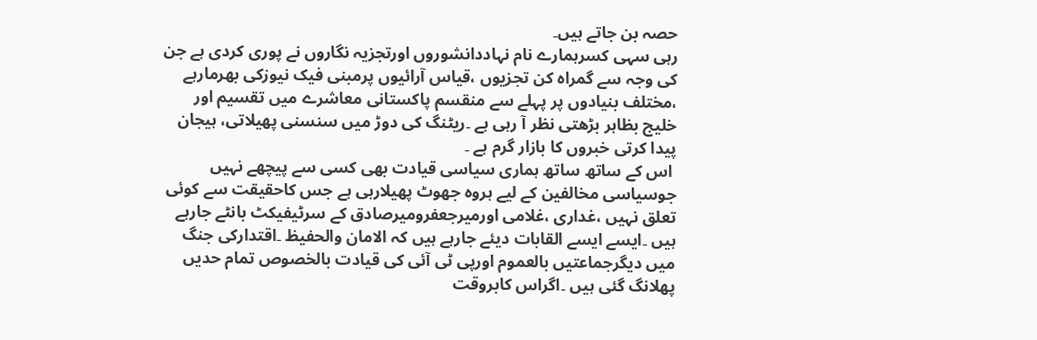حصہ بن جاتے ہیں۔
رہی سہی کسرہمارے نام نہاددانشوروں اورتجزیہ نگاروں نے پوری کردی ہے جن کی وجہ سے گمراہ کن تجزیوں ،قیاس آرائیوں پرمبنی فیک نیوزکی بھرمارہے ،مختلف بنیادوں پر پہلے سے منقسم پاکستانی معاشرے میں تقسیم اور خلیج بظاہر بڑھتی نظر آ رہی ہے ۔ریٹنگ کی دوڑ میں سنسنی پھیلاتی، ہیجان پیدا کرتی خبروں کا بازار گرم ہے ۔
 اس کے ساتھ ساتھ ہماری سیاسی قیادت بھی کسی سے پیچھے نہیں جوسیاسی مخالفین کے لیے ہروہ جھوٹ پھیلارہی ہے جس کاحقیقت سے کوئی تعلق نہیں ،غداری ،غلامی اورمیرجعفرومیرصادق کے سرٹیفیکٹ بانٹے جارہے ہیں ۔ایسے ایسے القابات دیئے جارہے ہیں کہ الامان والحفیظ ۔اقتدارکی جنگ میں دیگرجماعتیں بالعموم اورپی ٹی آئی کی قیادت بالخصوص تمام حدیں پھلانگ گئی ہیں ۔اگراس کابروقت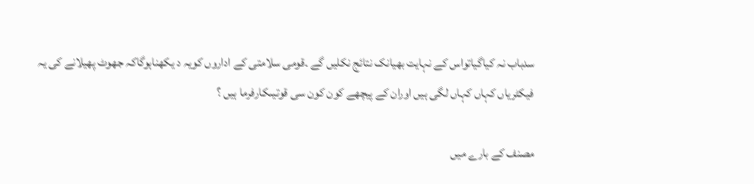سدباب نہ کیاگیاتواس کے نہایت بھیانک نتائج نکلیں گے ۔قومی سلامتی کے اداروں کویہ د یکھناہوگاکہ جھوٹ پھیلانے کی یہ فیکٹریاں کہاں کہاں لگی ہیں اوران کے پیچھے کون کون سی قوتیںکارفرما ہیں ؟

مصنف کے بارے میں